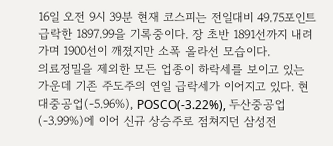16일 오전 9시 39분 현재 코스피는 전일대비 49.75포인트 급락한 1897.99을 기록중이다. 장 초반 1891선까지 내려가며 1900선이 깨졌지만 소폭 올라선 모습이다.
의료정밀을 제외한 모든 업종이 하락세를 보이고 있는 가운데 기존 주도주의 연일 급락세가 이어지고 있다. 현대중공업(-5.96%), POSCO(-3.22%), 두산중공업(-3.99%)에 이어 신규 상승주로 점쳐지던 삼성전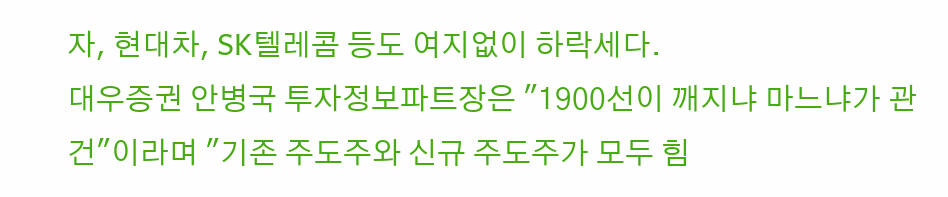자, 현대차, SK텔레콤 등도 여지없이 하락세다.
대우증권 안병국 투자정보파트장은 "1900선이 깨지냐 마느냐가 관건"이라며 "기존 주도주와 신규 주도주가 모두 힘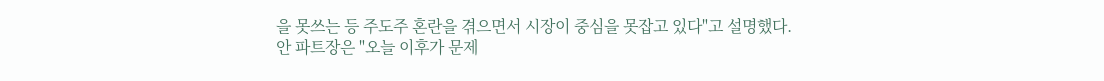을 못쓰는 등 주도주 혼란을 겪으면서 시장이 중심을 못잡고 있다"고 설명했다.
안 파트장은 "오늘 이후가 문제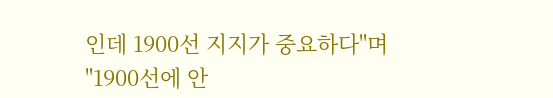인데 1900선 지지가 중요하다"며 "1900선에 안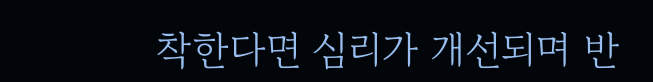착한다면 심리가 개선되며 반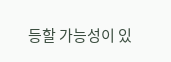등할 가능성이 있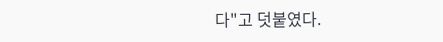다"고 덧붙였다.